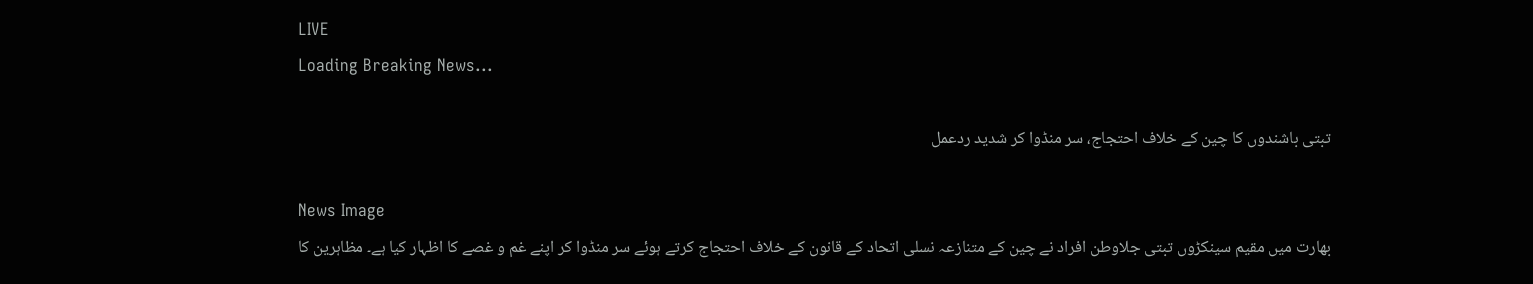LIVE
Loading Breaking News...

تبتی باشندوں کا چین کے خلاف احتجاج، سر منڈوا کر شدید ردعمل

News Image
بھارت میں مقیم سینکڑوں تبتی جلاوطن افراد نے چین کے متنازعہ نسلی اتحاد کے قانون کے خلاف احتجاج کرتے ہوئے سر منڈوا کر اپنے غم و غصے کا اظہار کیا ہے۔ مظاہرین کا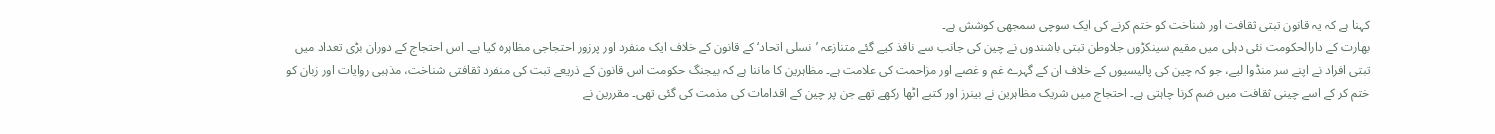کہنا ہے کہ یہ قانون تبتی ثقافت اور شناخت کو ختم کرنے کی ایک سوچی سمجھی کوشش ہے۔
بھارت کے دارالحکومت نئی دہلی میں مقیم سینکڑوں جلاوطن تبتی باشندوں نے چین کی جانب سے نافذ کیے گئے متنازعہ ’نسلی اتحاد‘ کے قانون کے خلاف ایک منفرد اور پرزور احتجاجی مظاہرہ کیا ہے۔ اس احتجاج کے دوران بڑی تعداد میں تبتی افراد نے اپنے سر منڈوا لیے، جو کہ چین کی پالیسیوں کے خلاف ان کے گہرے غم و غصے اور مزاحمت کی علامت ہے۔ مظاہرین کا ماننا ہے کہ بیجنگ حکومت اس قانون کے ذریعے تبت کی منفرد ثقافتی شناخت، مذہبی روایات اور زبان کو ختم کر کے اسے چینی ثقافت میں ضم کرنا چاہتی ہے۔ احتجاج میں شریک مظاہرین نے بینرز اور کتبے اٹھا رکھے تھے جن پر چین کے اقدامات کی مذمت کی گئی تھی۔ مقررین نے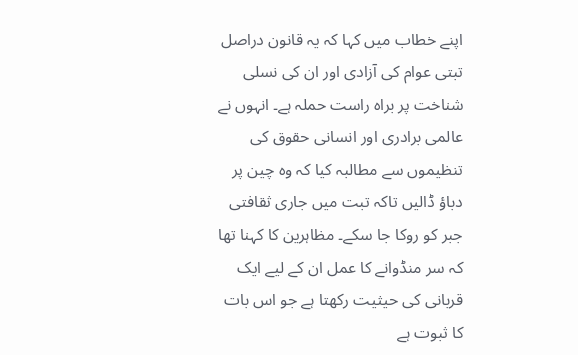اپنے خطاب میں کہا کہ یہ قانون دراصل تبتی عوام کی آزادی اور ان کی نسلی شناخت پر براہ راست حملہ ہے۔ انہوں نے عالمی برادری اور انسانی حقوق کی تنظیموں سے مطالبہ کیا کہ وہ چین پر دباؤ ڈالیں تاکہ تبت میں جاری ثقافتی جبر کو روکا جا سکے۔ مظاہرین کا کہنا تھا کہ سر منڈوانے کا عمل ان کے لیے ایک قربانی کی حیثیت رکھتا ہے جو اس بات کا ثبوت ہے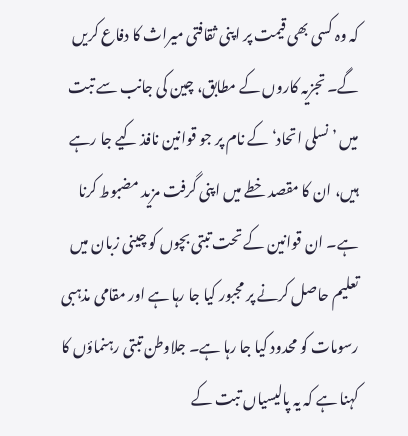کہ وہ کسی بھی قیمت پر اپنی ثقافتی میراث کا دفاع کریں گے۔ تجزیہ کاروں کے مطابق، چین کی جانب سے تبت میں ’نسلی اتحاد‘ کے نام پر جو قوانین نافذ کیے جا رہے ہیں، ان کا مقصد خطے میں اپنی گرفت مزید مضبوط کرنا ہے۔ ان قوانین کے تحت تبتی بچوں کو چینی زبان میں تعلیم حاصل کرنے پر مجبور کیا جا رہا ہے اور مقامی مذہبی رسومات کو محدود کیا جا رہا ہے۔ جلاوطن تبتی رہنماؤں کا کہنا ہے کہ یہ پالیسیاں تبت کے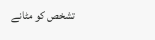تشخص کو مٹانے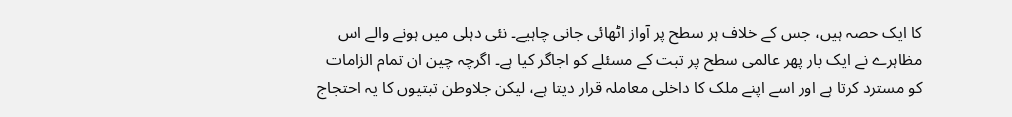کا ایک حصہ ہیں، جس کے خلاف ہر سطح پر آواز اٹھائی جانی چاہیے۔ نئی دہلی میں ہونے والے اس مظاہرے نے ایک بار پھر عالمی سطح پر تبت کے مسئلے کو اجاگر کیا ہے۔ اگرچہ چین ان تمام الزامات کو مسترد کرتا ہے اور اسے اپنے ملک کا داخلی معاملہ قرار دیتا ہے، لیکن جلاوطن تبتیوں کا یہ احتجاج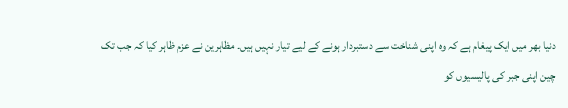دنیا بھر میں ایک پیغام ہے کہ وہ اپنی شناخت سے دستبردار ہونے کے لیے تیار نہیں ہیں۔ مظاہرین نے عزم ظاہر کیا کہ جب تک چین اپنی جبر کی پالیسیوں کو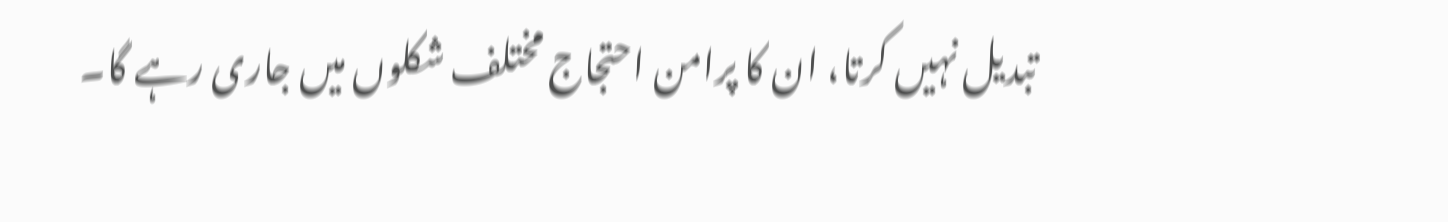تبدیل نہیں کرتا، ان کا پرامن احتجاج مختلف شکلوں میں جاری رہے گا۔